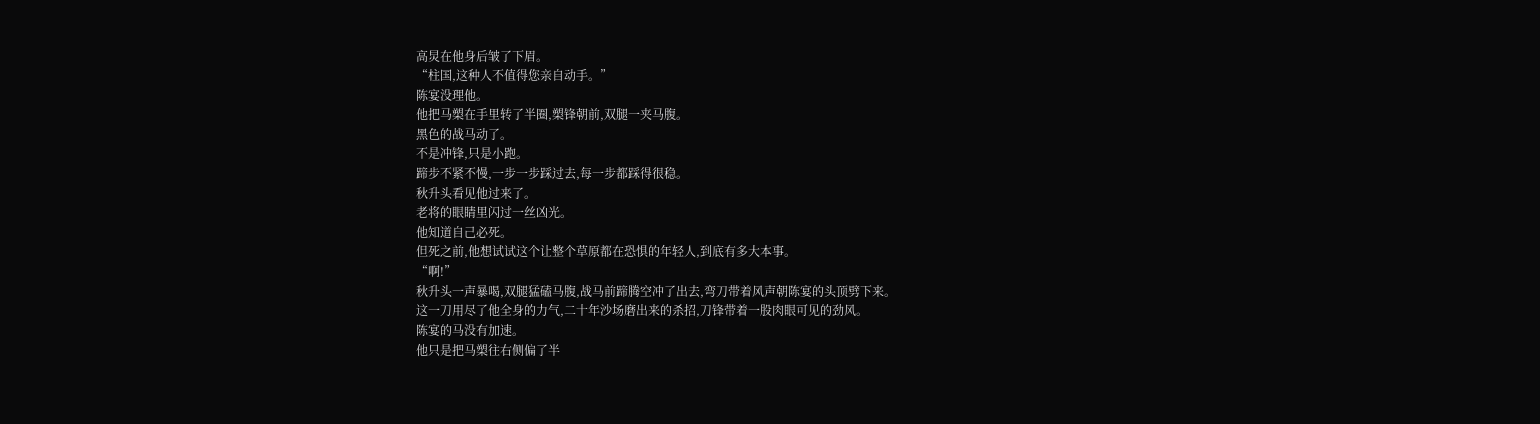高炅在他身后皱了下眉。
“柱国,这种人不值得您亲自动手。”
陈宴没理他。
他把马槊在手里转了半圈,槊锋朝前,双腿一夹马腹。
黑色的战马动了。
不是冲锋,只是小跑。
蹄步不紧不慢,一步一步踩过去,每一步都踩得很稳。
秋升头看见他过来了。
老将的眼睛里闪过一丝凶光。
他知道自己必死。
但死之前,他想试试这个让整个草原都在恐惧的年轻人,到底有多大本事。
“啊!”
秋升头一声暴喝,双腿猛磕马腹,战马前蹄腾空冲了出去,弯刀带着风声朝陈宴的头顶劈下来。
这一刀用尽了他全身的力气,二十年沙场磨出来的杀招,刀锋带着一股肉眼可见的劲风。
陈宴的马没有加速。
他只是把马槊往右侧偏了半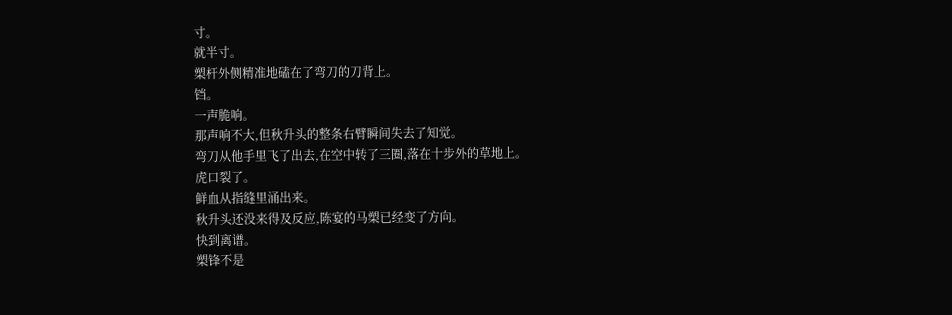寸。
就半寸。
槊杆外侧精准地磕在了弯刀的刀背上。
铛。
一声脆响。
那声响不大,但秋升头的整条右臂瞬间失去了知觉。
弯刀从他手里飞了出去,在空中转了三圈,落在十步外的草地上。
虎口裂了。
鲜血从指缝里涌出来。
秋升头还没来得及反应,陈宴的马槊已经变了方向。
快到离谱。
槊锋不是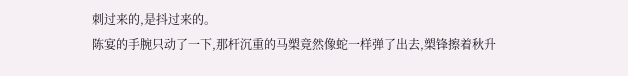刺过来的,是抖过来的。
陈宴的手腕只动了一下,那杆沉重的马槊竟然像蛇一样弹了出去,槊锋擦着秋升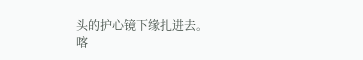头的护心镜下缘扎进去。
喀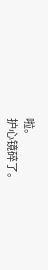啦。
护心镜碎了。